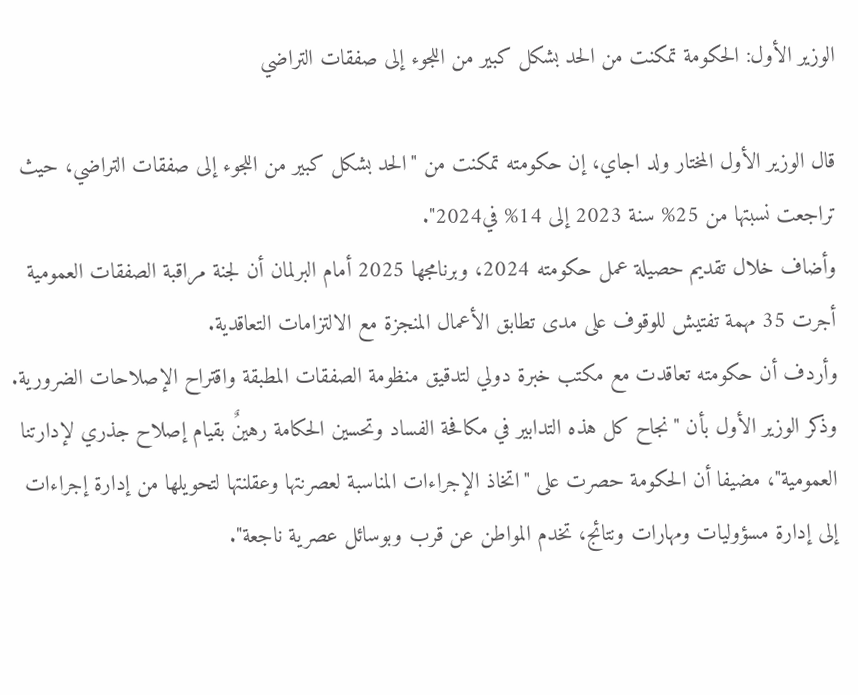الوزير الأول: الحكومة تمكنت من الحد بشكل كبير من اللجوء إلى صفقات التراضي

قال الوزير الأول المختار ولد اجاي، إن حكومته تمكنت من "الحد بشكل كبير من اللجوء إلى صفقات التراضي، حيث تراجعت نسبتها من 25% سنة 2023 إلى 14% في2024".
وأضاف خلال تقديم حصيلة عمل حكومته 2024، وبرنامجها 2025 أمام البرلمان أن لجنة مراقبة الصفقات العمومية أجرت 35 مهمة تفتيش للوقوف على مدى تطابق الأعمال المنجزة مع الالتزامات التعاقدية.
وأردف أن حكومته تعاقدت مع مكتب خبرة دولي لتدقيق منظومة الصفقات المطبقة واقتراح الإصلاحات الضرورية.
وذكر الوزير الأول بأن "نجاح كل هذه التدابير في مكافحة الفساد وتحسين الحكامة رهينٌ بقيام إصلاح جذري لإدارتنا العمومية"، مضيفا أن الحكومة حصرت على "اتخاذ الإجراءات المناسبة لعصرنتها وعقلنتها لتحويلها من إدارة إجراءات إلى إدارة مسؤوليات ومهارات ونتائج، تخدم المواطن عن قرب وبوسائل عصرية ناجعة".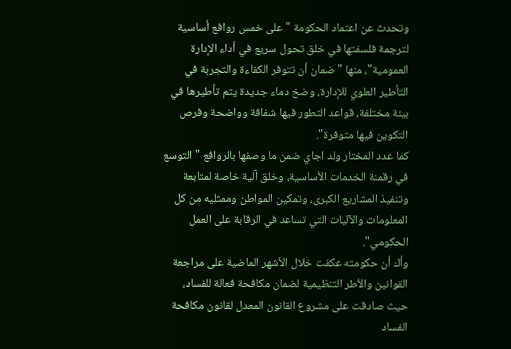وتحدث عن اعتماد الحكومة "على خمس روافع أساسية لترجمة فلسفتها في خلق تحول سريع في أداء الإدارة العمومية"، منها "ضمان أن تتوفر الكفاءة والتجربة في التأطير العلوي للإدارة، وضخ دماء جديدة يتم تأطيرها في بيئة مختلفة، قواعد التطور فيها شفافة وواضحة وفرص التكوين فيها متوفرة".
كما عدد المختار ولد اجاي ضمن ما وصفها بالروافع "التوسع في رقمنة الخدمات الأساسية، وخلق آلية خاصة لمتابعة وتنفيذ المشاريع الكبرى، وتمكين المواطن وممثليه من كل المعلومات والآليات التي تساعد في الرقابة على العمل الحكومي".
وأك أن حكومته عكفت خلال الأشهر الماضية على مراجعة القوانين والأطر التنظيمية لضمان مكافحة فعالة للفساد، حيث صادقت على مشروع القانون المعدل لقانون مكافحة الفساد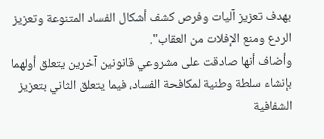بهدف تعزيز آليات وفرص كشف أشكال الفساد المتنوعة وتعزيز الردع ومنع الإفلات من العقاب".
وأضاف أنها صادقت على مشروعي قانونين آخرين يتعلق أولهما بإنشاء سلطة وطنية لمكافحة الفساد، فيما يتعلق الثاني بتعزيز الشفافية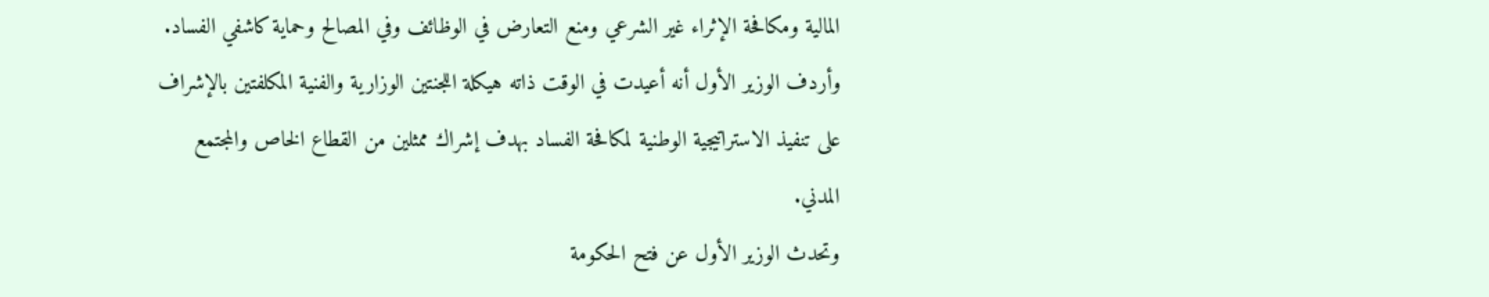المالية ومكافحة الإثراء غير الشرعي ومنع التعارض في الوظائف وفي المصالح وحماية كاشفي الفساد.
وأردف الوزير الأول أنه أعيدت في الوقت ذاته هيكلة اللجنتين الوزارية والفنية المكلفتين بالإشراف على تنفيذ الاستراتيجية الوطنية لمكافحة الفساد بهدف إشراك ممثلين من القطاع الخاص والمجتمع المدني.
وتحدث الوزير الأول عن فتح الحكومة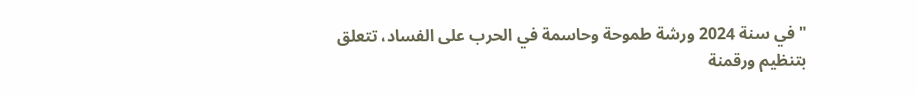"في سنة 2024 ورشة طموحة وحاسمة في الحرب على الفساد، تتعلق بتنظيم ورقمنة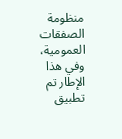منظومة الصفقات العمومية، وفي هذا الإطار تم تطبيق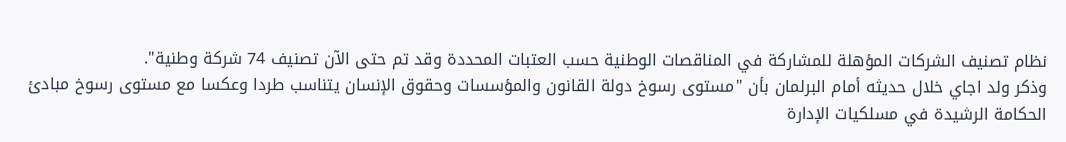نظام تصنيف الشركات المؤهلة للمشاركة في المناقصات الوطنية حسب العتبات المحددة وقد تم حتى الآن تصنيف 74 شركة وطنية".
وذكر ولد اجاي خلال حديثه أمام البرلمان بأن "مستوى رسوخ دولة القانون والمؤسسات وحقوق الإنسان يتناسب طردا وعكسا مع مستوى رسوخ مبادئ الحكامة الرشيدة في مسلكيات الإدارة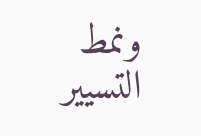ونمط التسيير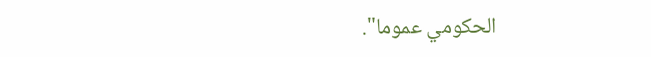الحكومي عموما".